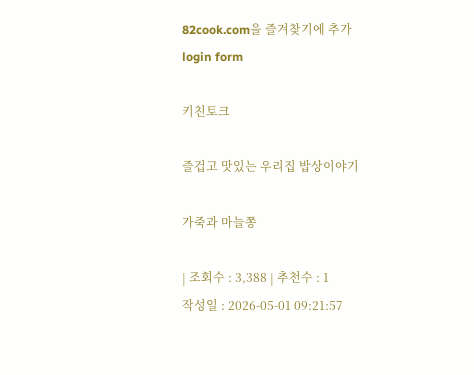82cook.com을 즐겨찾기에 추가
login form

키친토크

즐겁고 맛있는 우리집 밥상이야기

가죽과 마늘쫑

| 조회수 : 3,388 | 추천수 : 1
작성일 : 2026-05-01 09:21:57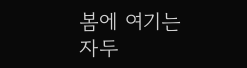봄에 여기는 자두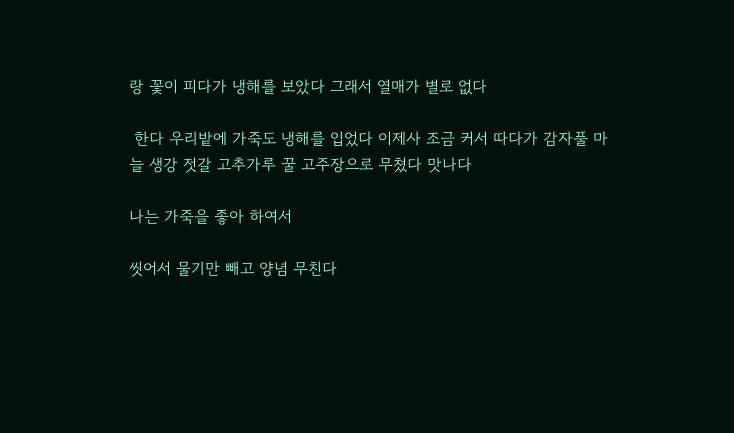랑 꽃이 피다가 냉해를 보았다 그래서 열매가 별로 없다

 한다 우리밭에 가죽도 냉해를 입었다 이제사 조금 커서 따다가 감자풀 마늘 생강 젓갈 고추가루 꿀 고주장으로 무쳤다 맛나다

나는 가죽을 좋아 하여서

씻어서 물기만 빼고 양념 무친다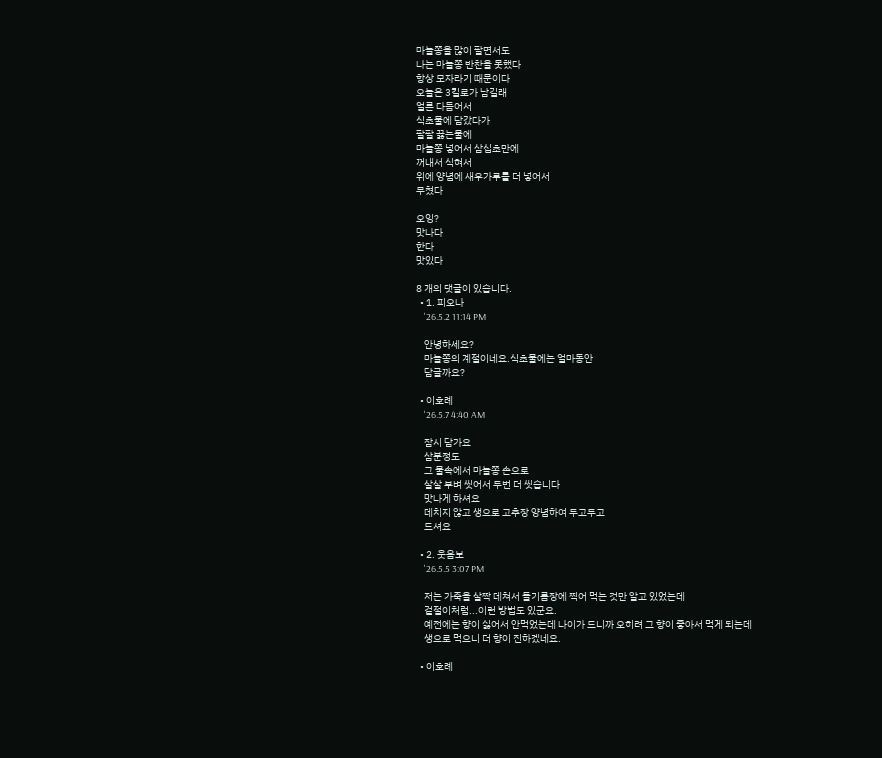마늘쫑을 많이 팔면서도
나는 마늘쫑 반찬을 못했다
항상 모자라기 때문이다
오늘은 3킬로가 남길래
얼른 다듬어서
식초물에 담갔다가
팔팔 끓는물에
마늘쫑 넣어서 삼십초만에
꺼내서 식혀서
위에 양념에 새우가루를 더 넣어서
무쳤다

오잉?
맛나다
한다
맛있다

8 개의 댓글이 있습니다.
  • 1. 피오나
    '26.5.2 11:14 PM

    안녕하세요?
    마늘쫑의 계절이네요.식초물에는 얼마동안
    담글까요?

  • 이호례
    '26.5.7 4:40 AM

    잠시 담가요
    삼분정도
    그 물속에서 마늘쫑 손으로
    살살 부벼 씻어서 두번 더 씻습니다
    맛나게 하셔요
    데치지 않고 생으로 고추장 양념하여 두고두고
    드셔요

  • 2. 웃음보
    '26.5.5 3:07 PM

    저는 가죽을 살짝 데쳐서 들기름장에 찍어 먹는 것만 알고 있었는데
    겉절이처럼...이런 방법도 있군요.
    예전에는 향이 싫어서 안먹었는데 나이가 드니까 오히려 그 향이 좋아서 먹게 되는데
    생으로 먹으니 더 향이 진하겠네요.

  • 이호례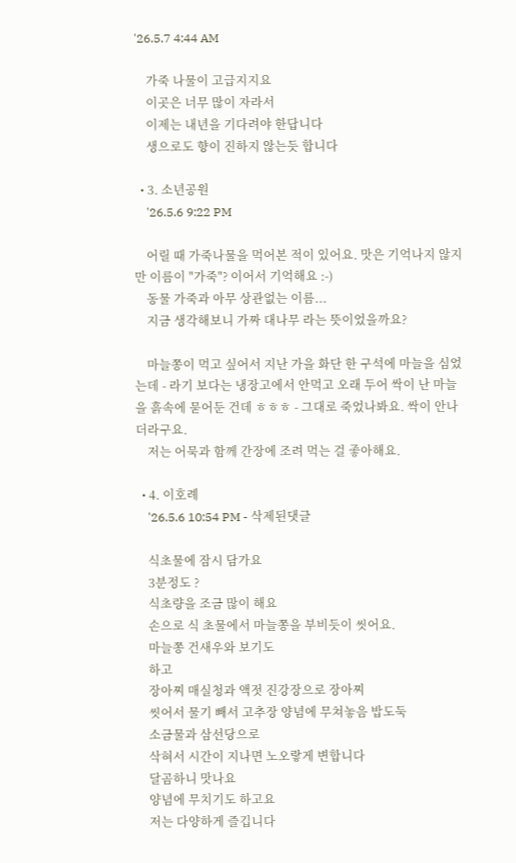'26.5.7 4:44 AM

    가죽 나물이 고급지지요
    이곳은 너무 많이 자라서
    이제는 내년을 기다려야 한답니다
    생으로도 향이 진하지 않는듯 합니다

  • 3. 소년공원
    '26.5.6 9:22 PM

    어릴 때 가죽나물을 먹어본 적이 있어요. 맛은 기억나지 않지만 이름이 "가죽"? 이어서 기억해요 :-)
    동물 가죽과 아무 상관없는 이름...
    지금 생각해보니 가짜 대나무 라는 뜻이었을까요?

    마늘쫑이 먹고 싶어서 지난 가을 화단 한 구석에 마늘을 심었는데 - 라기 보다는 냉장고에서 안먹고 오래 두어 싹이 난 마늘을 흙속에 묻어둔 건데 ㅎㅎㅎ - 그대로 죽었나봐요. 싹이 안나더라구요.
    저는 어묵과 함께 간장에 조려 먹는 걸 좋아해요.

  • 4. 이호례
    '26.5.6 10:54 PM - 삭제된댓글

    식초물에 잠시 담가요
    3분정도 ?
    식초량을 조금 많이 해요
    손으로 식 초물에서 마늘쫑을 부비듯이 씻어요.
    마늘쫑 건새우와 보기도
    하고
    장아찌 매실청과 액젓 진강장으로 장아찌
    씻어서 물기 빼서 고추장 양념에 무쳐놓음 밥도둑
    소금물과 삼선당으로
    삭혀서 시간이 지나면 노오랗게 변합니다
    달곰하니 맛나요
    양념에 무치기도 하고요
    저는 다양하게 즐깁니다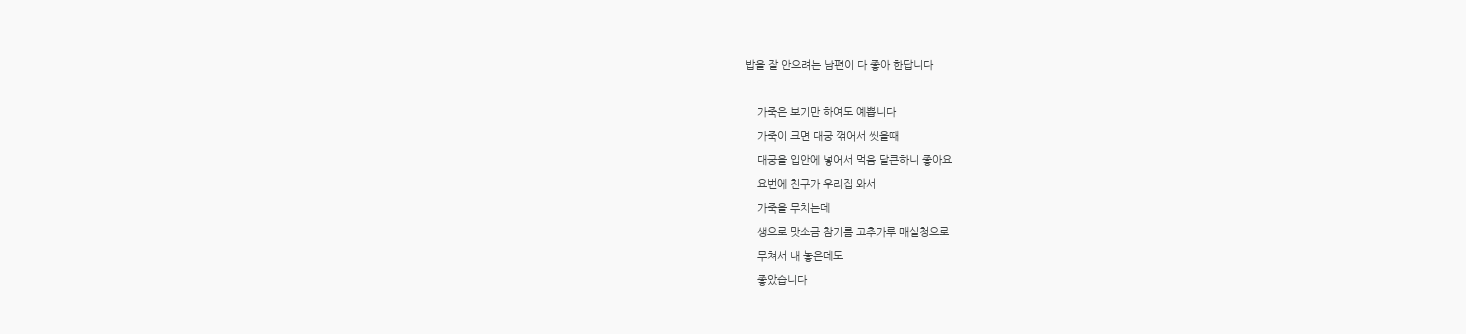밥을 잘 안으려는 남편이 다 좋아 한답니다

    가죽은 보기만 하여도 예쁩니다
    가죽이 크면 대궁 꺾어서 씻을때
    대궁을 입안에 넣어서 먹음 달큰하니 좋아요
    요번에 친구가 우리집 와서
    가죽을 무치는데
    생으로 맛소금 참기름 고추가루 매실청으로
    무쳐서 내 놓은데도
    좋았습니다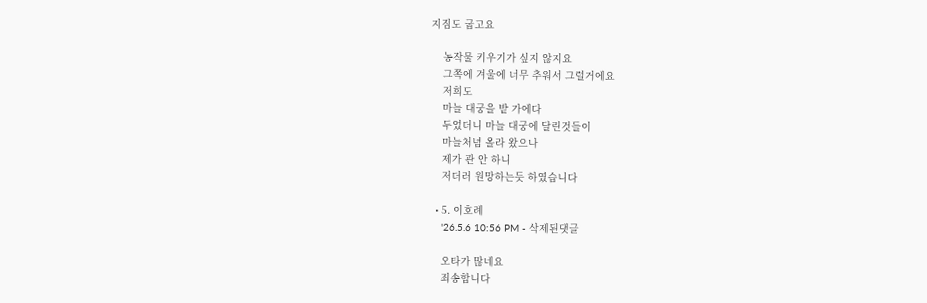지짐도 굽고요

    농작물 키우기가 싶지 않지요
    그쪽에 겨울에 너무 추워서 그럴거에요
    저희도
    마늘 대궁을 밭 가에다
    두었더니 마늘 대궁에 달린것들이
    마늘처념 올라 왔으나
    제가 관 안 하니
    저더러 원망하는듯 하였습니다

  • 5. 이호례
    '26.5.6 10:56 PM - 삭제된댓글

    오타가 많네요
    죄송합니다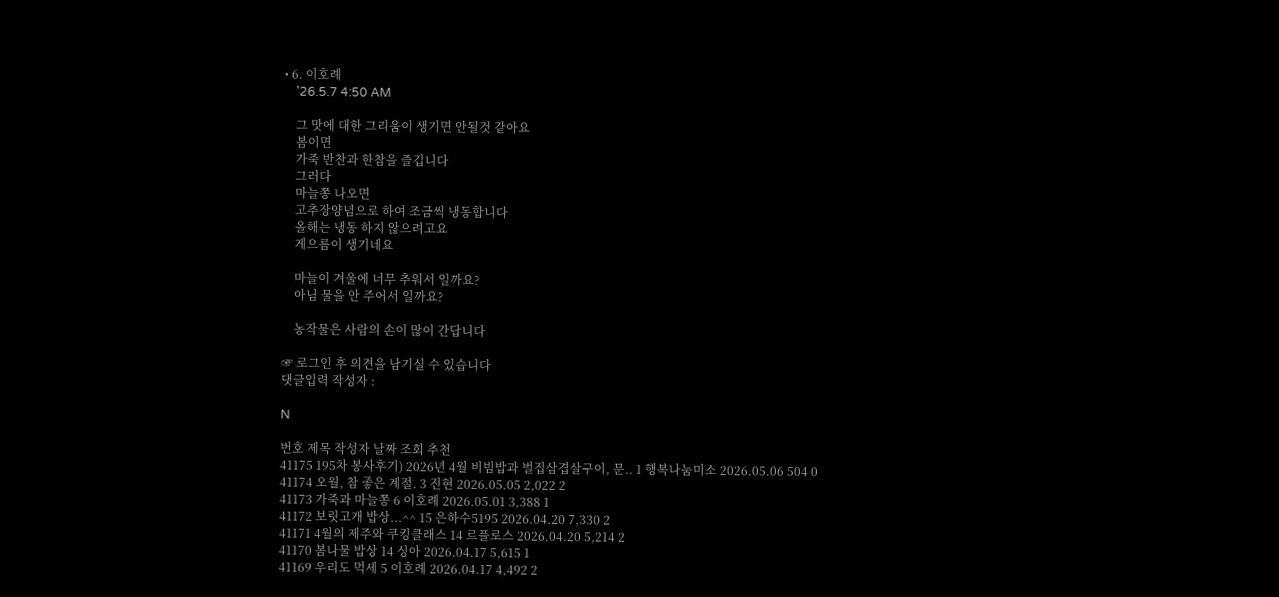• 6. 이호례
    '26.5.7 4:50 AM

    그 맛에 대한 그리움이 생기면 안될것 같아요
    봄이면
    가죽 반찬과 한참을 즐깁니다
    그러다
    마늘쫑 나오면
    고추장양념으로 하여 조금씩 냉동합니다
    올해는 냉동 하지 않으려고요
    게으름이 생기네요

    마늘이 겨울에 너무 추워서 일까요?
    아님 물을 안 주어서 일까요?

    농작물은 사람의 손이 많이 간답니다

☞ 로그인 후 의견을 남기실 수 있습니다
댓글입력 작성자 :

N

번호 제목 작성자 날짜 조회 추천
41175 195차 봉사후기) 2026년 4월 비빔밥과 벌집삼겹살구이, 문.. 1 행복나눔미소 2026.05.06 504 0
41174 오월, 참 좋은 계절. 3 진현 2026.05.05 2,022 2
41173 가죽과 마늘쫑 6 이호례 2026.05.01 3,388 1
41172 보릿고개 밥상...^^ 15 은하수5195 2026.04.20 7,330 2
41171 4월의 제주와 쿠킹클래스 14 르플로스 2026.04.20 5,214 2
41170 봄나물 밥상 14 싱아 2026.04.17 5,615 1
41169 우리도 먹세 5 이호례 2026.04.17 4,492 2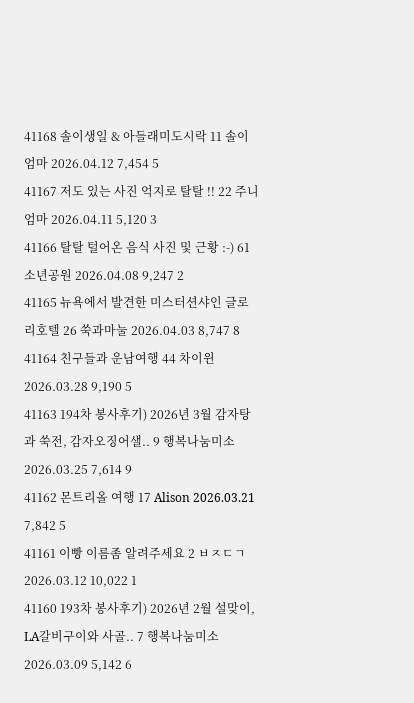41168 솔이생일 & 아들래미도시락 11 솔이엄마 2026.04.12 7,454 5
41167 저도 있는 사진 억지로 탈탈 !! 22 주니엄마 2026.04.11 5,120 3
41166 탈탈 털어온 음식 사진 및 근황 :-) 61 소년공원 2026.04.08 9,247 2
41165 뉴욕에서 발견한 미스터션샤인 글로리호텔 26 쑥과마눌 2026.04.03 8,747 8
41164 친구들과 운남여행 44 차이윈 2026.03.28 9,190 5
41163 194차 봉사후기) 2026년 3월 감자탕과 쑥전, 감자오징어샐.. 9 행복나눔미소 2026.03.25 7,614 9
41162 몬트리올 여행 17 Alison 2026.03.21 7,842 5
41161 이빵 이름좀 알려주세요 2 ㅂㅈㄷㄱ 2026.03.12 10,022 1
41160 193차 봉사후기) 2026년 2월 설맞이, LA갈비구이와 사골.. 7 행복나눔미소 2026.03.09 5,142 6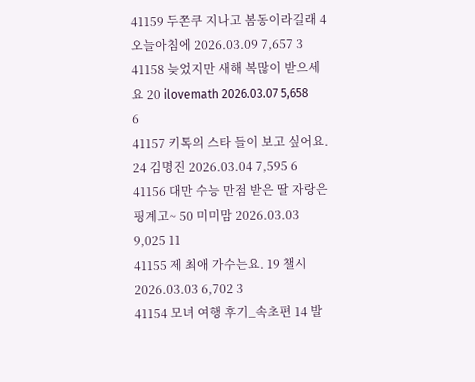41159 두쫀쿠 지나고 봄동이라길래 4 오늘아침에 2026.03.09 7,657 3
41158 늦었지만 새해 복많이 받으세요 20 ilovemath 2026.03.07 5,658 6
41157 키톡의 스타 들이 보고 싶어요. 24 김명진 2026.03.04 7,595 6
41156 대만 수능 만점 받은 딸 자랑은 핑계고~ 50 미미맘 2026.03.03 9,025 11
41155 제 최애 가수는요. 19 챌시 2026.03.03 6,702 3
41154 모녀 여행 후기_속초편 14 발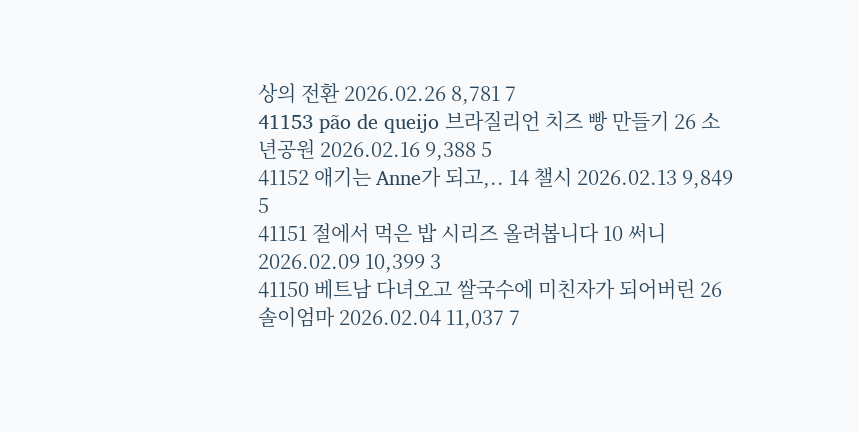상의 전환 2026.02.26 8,781 7
41153 pão de queijo 브라질리언 치즈 빵 만들기 26 소년공원 2026.02.16 9,388 5
41152 애기는 Anne가 되고,.. 14 챌시 2026.02.13 9,849 5
41151 절에서 먹은 밥 시리즈 올려봅니다 10 써니 2026.02.09 10,399 3
41150 베트남 다녀오고 쌀국수에 미친자가 되어버린 26 솔이엄마 2026.02.04 11,037 7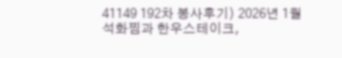41149 192차 봉사후기) 2026년 1월 석화찜과 한우스테이크,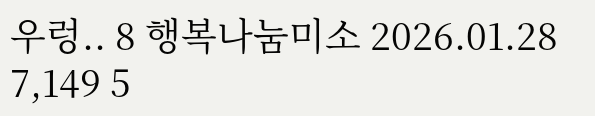우렁.. 8 행복나눔미소 2026.01.28 7,149 5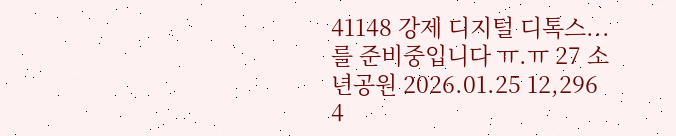41148 강제 디지털 디톡스... 를 준비중입니다 ㅠ.ㅠ 27 소년공원 2026.01.25 12,296 4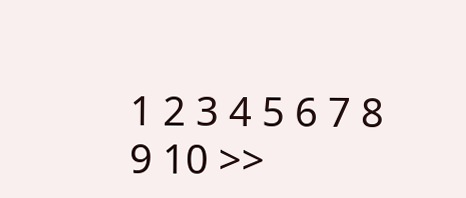1 2 3 4 5 6 7 8 9 10 >>